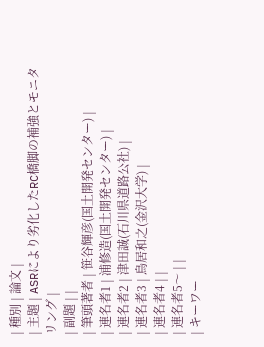| 種別 | 論文 |
| 主題 | ASRにより劣化したRC橋脚の補強とモニタリング |
| 副題 | |
| 筆頭著者 | 笹谷輝彦(国土開発センター) |
| 連名者1 | 浦修造(国土開発センター) |
| 連名者2 | 津田誠(石川県道路公社) |
| 連名者3 | 鳥居和之(金沢大学) |
| 連名者4 | |
| 連名者5〜 | |
| キーワー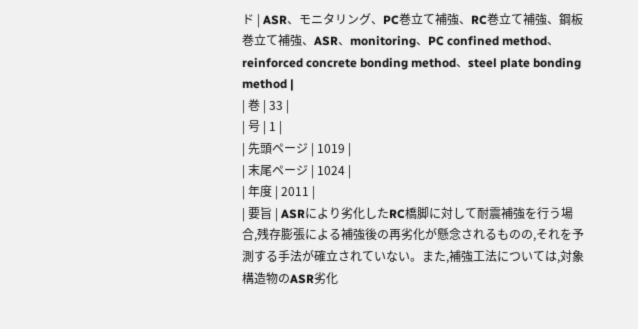ド | ASR、モニタリング、PC巻立て補強、RC巻立て補強、鋼板巻立て補強、ASR、monitoring、PC confined method、reinforced concrete bonding method、steel plate bonding method |
| 巻 | 33 |
| 号 | 1 |
| 先頭ページ | 1019 |
| 末尾ページ | 1024 |
| 年度 | 2011 |
| 要旨 | ASRにより劣化したRC橋脚に対して耐震補強を行う場合,残存膨張による補強後の再劣化が懸念されるものの,それを予測する手法が確立されていない。また,補強工法については,対象構造物のASR劣化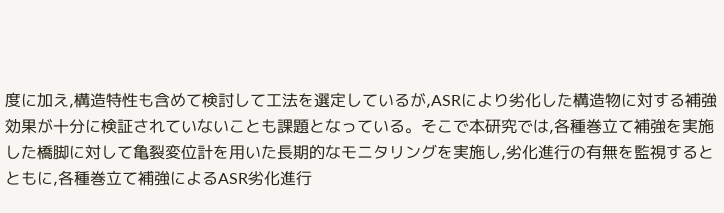度に加え,構造特性も含めて検討して工法を選定しているが,ASRにより劣化した構造物に対する補強効果が十分に検証されていないことも課題となっている。そこで本研究では,各種巻立て補強を実施した橋脚に対して亀裂変位計を用いた長期的なモニタリングを実施し,劣化進行の有無を監視するとともに,各種巻立て補強によるASR劣化進行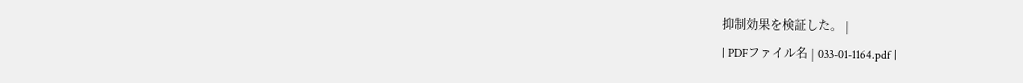抑制効果を検証した。 |
| PDFファイル名 | 033-01-1164.pdf |